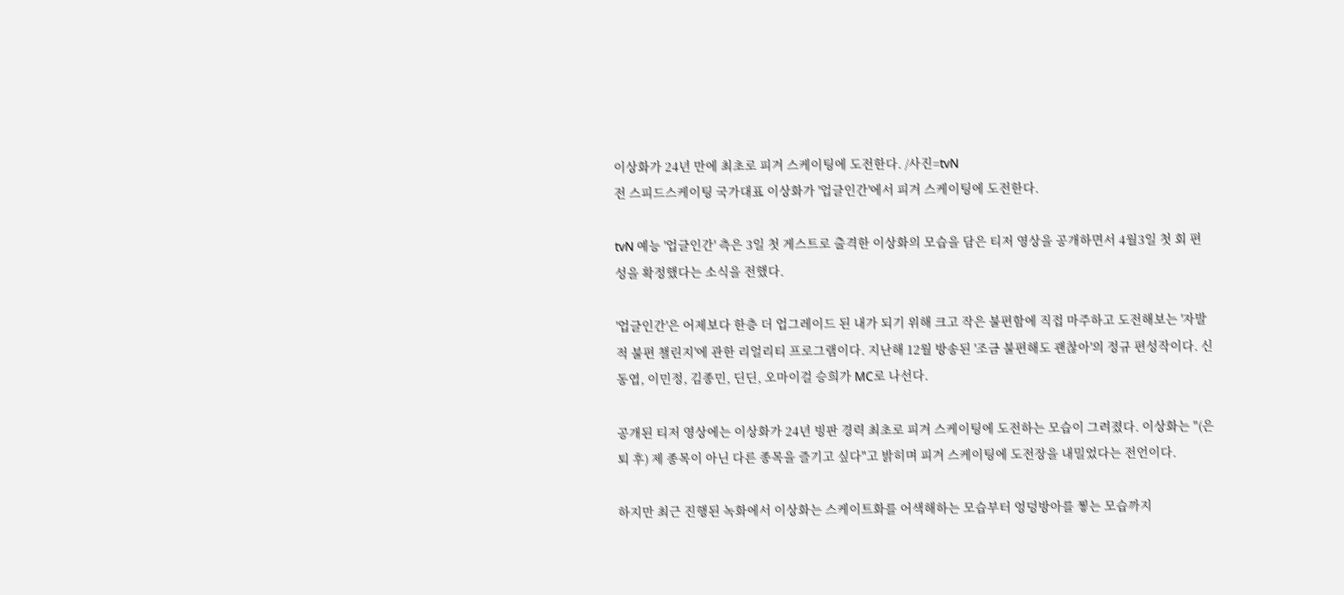이상화가 24년 만에 최초로 피겨 스케이팅에 도전한다. /사진=tvN
전 스피드스케이팅 국가대표 이상화가 '업글인간'에서 피겨 스케이팅에 도전한다.

tvN 예능 '업글인간' 측은 3일 첫 게스트로 출격한 이상화의 모습을 담은 티저 영상을 공개하면서 4월3일 첫 회 편성을 확정했다는 소식을 전했다.

'업글인간'은 어제보다 한층 더 업그레이드 된 내가 되기 위해 크고 작은 불편함에 직접 마주하고 도전해보는 '자발적 불편 챌린지'에 관한 리얼리티 프로그램이다. 지난해 12월 방송된 '조금 불편해도 괜찮아'의 정규 편성작이다. 신동엽, 이민정, 김종민, 딘딘, 오마이걸 승희가 MC로 나선다.

공개된 티저 영상에는 이상화가 24년 빙판 경력 최초로 피겨 스케이팅에 도전하는 모습이 그려졌다. 이상화는 "(은퇴 후) 제 종목이 아닌 다른 종목을 즐기고 싶다"고 밝히며 피겨 스케이팅에 도전장을 내밀었다는 전언이다.

하지만 최근 진행된 녹화에서 이상화는 스케이트화를 어색해하는 모습부터 엉덩방아를 찧는 모습까지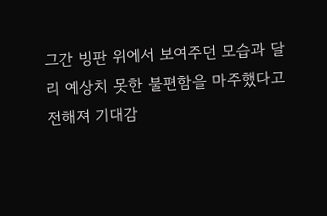그간 빙판 위에서 보여주던 모습과 달리 예상치 못한 불편함을 마주했다고 전해져 기대감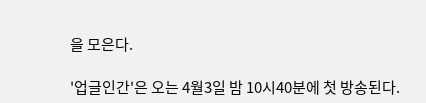을 모은다.

'업글인간'은 오는 4월3일 밤 10시40분에 첫 방송된다.